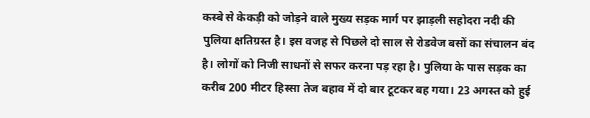कस्बे से केकड़ी को जोड़ने वाले मुख्य सड़क मार्ग पर झाड़ली सहोदरा नदी की पुलिया क्षतिग्रस्त है। इस वजह से पिछले दो साल से रोडवेज बसों का संचालन बंद है। लोगों को निजी साधनों से सफर करना पड़ रहा है। पुलिया के पास सड़क का करीब 200 मीटर हिस्सा तेज बहाव में दो बार टूटकर बह गया। 23 अगस्त को हुई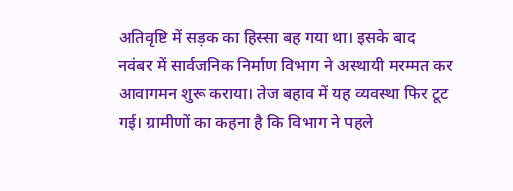अतिवृष्टि में सड़क का हिस्सा बह गया था। इसके बाद नवंबर में सार्वजनिक निर्माण विभाग ने अस्थायी मरम्मत कर आवागमन शुरू कराया। तेज बहाव में यह व्यवस्था फिर टूट गई। ग्रामीणों का कहना है कि विभाग ने पहले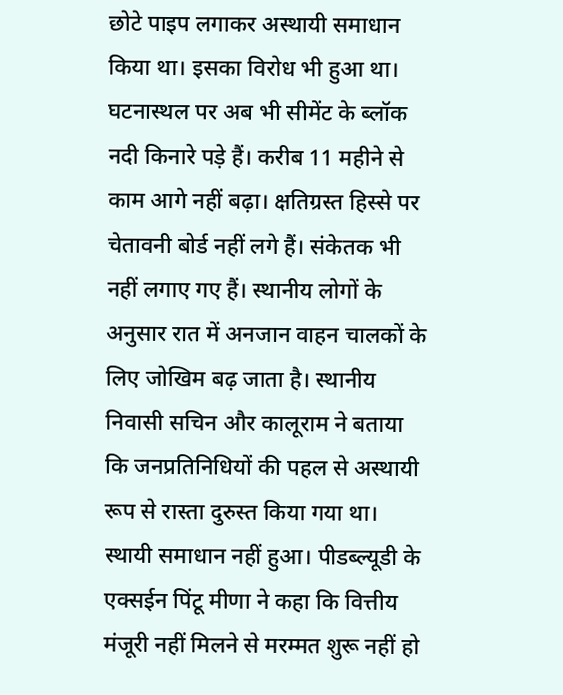छोटे पाइप लगाकर अस्थायी समाधान किया था। इसका विरोध भी हुआ था। घटनास्थल पर अब भी सीमेंट के ब्लॉक नदी किनारे पड़े हैं। करीब 11 महीने से काम आगे नहीं बढ़ा। क्षतिग्रस्त हिस्से पर चेतावनी बोर्ड नहीं लगे हैं। संकेतक भी नहीं लगाए गए हैं। स्थानीय लोगों के अनुसार रात में अनजान वाहन चालकों के लिए जोखिम बढ़ जाता है। स्थानीय निवासी सचिन और कालूराम ने बताया कि जनप्रतिनिधियों की पहल से अस्थायी रूप से रास्ता दुरुस्त किया गया था। स्थायी समाधान नहीं हुआ। पीडब्ल्यूडी के एक्सईन पिंटू मीणा ने कहा कि वित्तीय मंजूरी नहीं मिलने से मरम्मत शुरू नहीं हो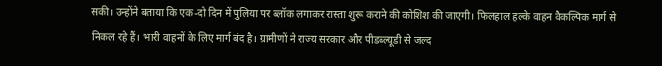सकी। उन्होंने बताया कि एक-दो दिन में पुलिया पर ब्लॉक लगाकर रास्ता शुरू कराने की कोशिश की जाएगी। फिलहाल हल्के वाहन वैकल्पिक मार्ग से निकल रहे हैं। भारी वाहनों के लिए मार्ग बंद है। ग्रामीणों ने राज्य सरकार और पीडब्ल्यूडी से जल्द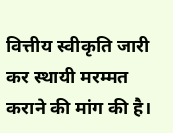वित्तीय स्वीकृति जारी कर स्थायी मरम्मत कराने की मांग की है।